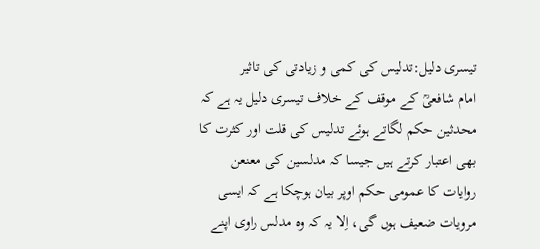تیسری دلیل:تدلیس کی کمی و زیادتی کی تاثیر
امام شافعیؒ کے موقف کے خلاف تیسری دلیل یہ ہے کہ محدثین حکم لگاتے ہوئے تدلیس کی قلت اور کثرت کا بھی اعتبار کرتے ہیں جیسا کہ مدلسین کی معنعن روایات کا عمومی حکم اوپر بیان ہوچکا ہے کہ ایسی مرویات ضعیف ہوں گی، اِلا یہ کہ وہ مدلس راوی اپنے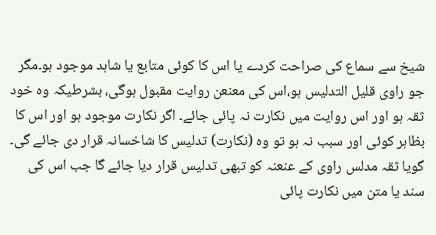شیخ سے سماع کی صراحت کردے یا اس کا کوئی متابع یا شاہد موجود ہو۔مگر جو راوی قلیل التدلیس ہو،اس کی معنعن روایت مقبول ہوگی، بشرطیکہ وہ خود ثقہ ہو اور اس روایت میں نکارت نہ پائی جائے۔ اگر نکارت موجود ہو اور اس کا بظاہر کوئی اور سبب نہ ہو تو وہ (نکارت) تدلیس کا شاخسانہ قرار دی جائے گی۔ گویا ثقہ مدلس راوی کے عنعنہ کو تبھی تدلیس قرار دیا جائے گا جب اس کی سند یا متن میں نکارت پائی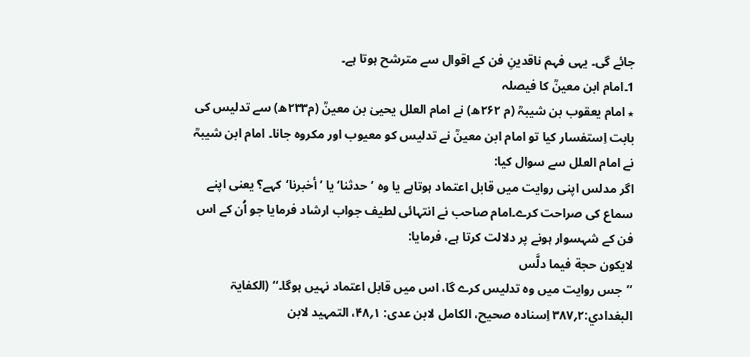جائے گی۔ یہی فہم ناقدینِ فن کے اقوال سے مترشح ہوتا ہے۔
1۔امام ابن معینؒ کا فیصلہ
٭ امام یعقوب بن شیبہؒ (م ۲۶۲ھ) نے امام العلل یحییٰ بن معینؒ (م۲۳۳ھ) سے تدلیس کی بابت اِستفسار کیا تو امام ابن معینؒ نے تدلیس کو معیوب اور مکروہ جانا۔ امام ابن شیبہؒ نے امام العلل سے سوال کیا:
اگر مدلس اپنی روایت میں قابل اعتماد ہوتاہے یا وہ ’حدثنا‘ یا ’أخبرنا‘کہے؟ یعنی اپنے سماع کی صراحت کرے۔امام صاحب نے انتہائی لطیف جواب ارشاد فرمایا جو اُن کے اس فن کے شہسوار ہونے پر دلالت کرتا ہے، فرمایا:
لایکون حجة فیما دلَّس
’’جس روایت میں وہ تدلیس کرے گا، اس میں قابل اعتماد نہیں ہوگا۔‘‘ (الکفایۃ البغدادي:۲؍۳۸۷ اِسنادہ صحیح، الکامل لابن عدی: ۱؍۴۸، التمہید لابن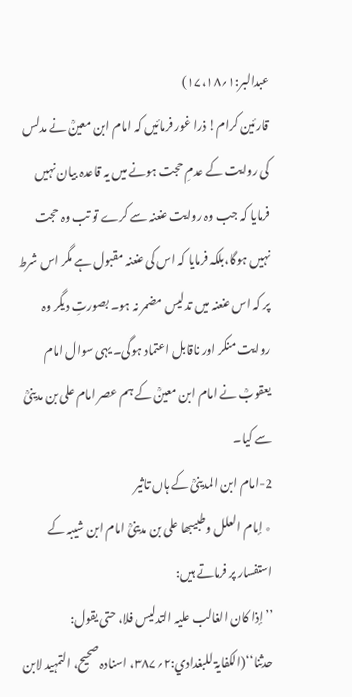عبدالبر:۱؍۱۷،۱۸)
قارئین کرام! ذرا غور فرمائیں کہ امام ابن معینؒ نے مدلس کی روایت کے عدمِ حجت ہونے میں یہ قاعدہ بیان نہیں فرمایا کہ جب وہ روایت عنعنہ سے کرے تو تب وہ حجت نہیں ہوگا،بلکہ فرمایا کہ اس کی عنعنہ مقبول ہے مگر اس شرط پر کہ اس عنعنہ میں تدلیس مضمر نہ ہو۔ بصورتِ دیگر وہ روایت منکر اور ناقابل اعتماد ہوگی۔ یہی سوال امام یعقوبؒ نے امام ابن معینؒ کے ہم عصر امام علی بن مدینیؒ سے کیا۔
2-امام ابن المدینیؒ کے ہاں تاثیر
٭ إمام العلل وطبیبھا علی بن مدینیؒ امام ابن شیبہ کے استفسار پر فرماتے ہیں:
’’إذا کان الغالب علیہ التدلیس فلا، حتی یقول: حدثنا‘‘(الکفایۃ للبغدادي:۲؍۳۸۷، اسنادہ صحیح، التمہید لابن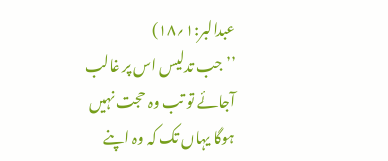عبدالبر:۱؍۱۸)
’’جب تدلیس اس پر غالب آجائے تو تب وہ حجت نہیں ہوگا یہاں تک کہ وہ اپنے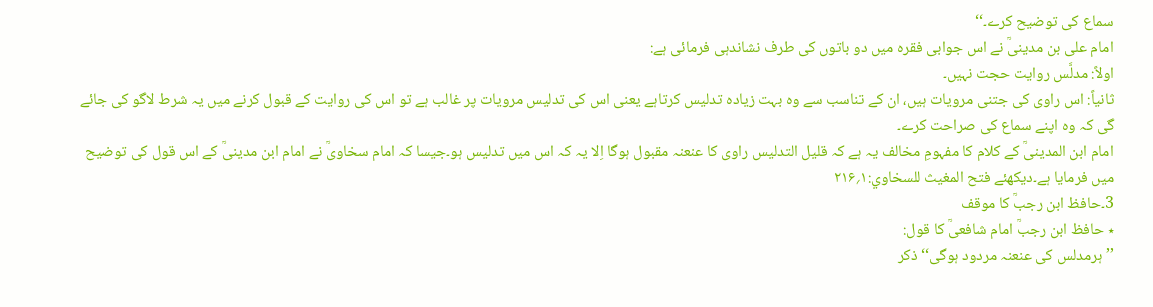سماع کی توضیح کرے۔‘‘
امام علی بن مدینیؒ نے اس جوابی فقرہ میں دو باتوں کی طرف نشاندہی فرمائی ہے:
اولاً: مدلَّس روایت حجت نہیں۔
ثانیاً: اس راوی کی جتنی مرویات ہیں، ان کے تناسب سے وہ بہت زیادہ تدلیس کرتاہے یعنی اس کی تدلیس مرویات پر غالب ہے تو اس کی روایت کے قبول کرنے میں یہ شرط لاگو کی جائے گی کہ وہ اپنے سماع کی صراحت کرے۔
امام ابن المدینیؒ کے کلام کا مفہومِ مخالف یہ ہے کہ قلیل التدلیس راوی کا عنعنہ مقبول ہوگا اِلا یہ کہ اس میں تدلیس ہو۔جیسا کہ امام سخاویؒ نے امام ابن مدینیؒ کے اس قول کی توضیح میں فرمایا ہے۔دیکھئے فتح المغیث للسخاوي:۱؍۲۱۶
3۔حافظ ابن رجبؒ کا موقف
٭ حافظ ابن رجبؒ امام شافعیؒ کا قول:
’’ہرمدلس کی عنعنہ مردود ہوگی‘‘ ذکر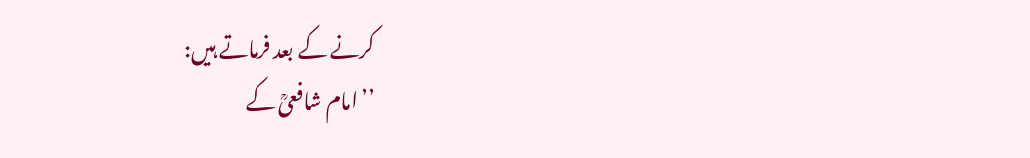کرنے کے بعد فرماتے ہیں:
’’امام شافعیؒ کے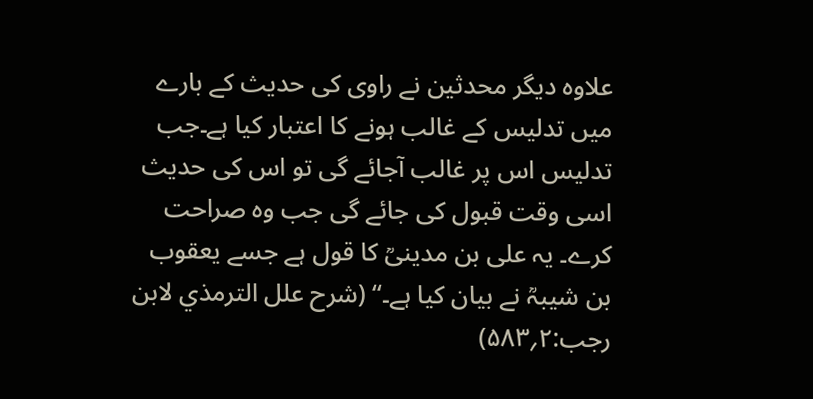علاوہ دیگر محدثین نے راوی کی حدیث کے بارے میں تدلیس کے غالب ہونے کا اعتبار کیا ہے۔جب تدلیس اس پر غالب آجائے گی تو اس کی حدیث اسی وقت قبول کی جائے گی جب وہ صراحت کرے۔ یہ علی بن مدینیؒ کا قول ہے جسے یعقوب بن شیبہؒ نے بیان کیا ہے۔‘‘ (شرح علل الترمذي لابن رجب:۲؍۵۸۳)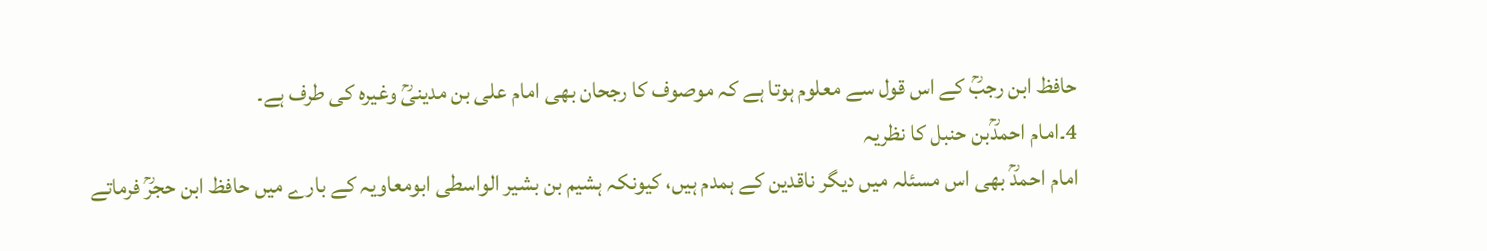حافظ ابن رجبؒ کے اس قول سے معلوم ہوتا ہے کہ موصوف کا رجحان بھی امام علی بن مدینیؒ وغیرہ کی طرف ہے۔
4۔امام احمدؒبن حنبل کا نظریہ
امام احمدؒ بھی اس مسئلہ میں دیگر ناقدین کے ہمدم ہیں، کیونکہ ہشیم بن بشیر الواسطی ابومعاویہ کے بارے میں حافظ ابن حجرؒ فرماتے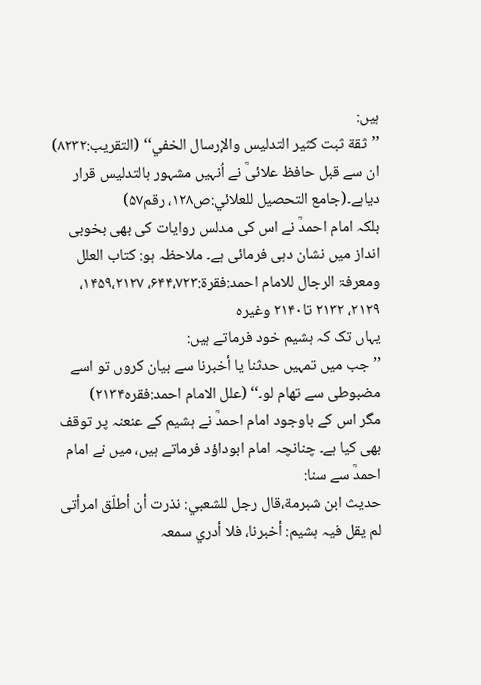ہیں:
’’ثقة ثبت کثیر التدلیس والإرسال الخفي‘‘ (التقریب:۸۲۳۲)
ان سے قبل حافظ علائیؒ نے اُنہیں مشہور بالتدلیس قرار دیاہے۔(جامع التحصیل للعلائي:ص۱۲۸، رقم۵۷)
بلکہ امام احمدؒ نے اس کی مدلس روایات کی بھی بخوبی انداز میں نشان دہی فرمائی ہے۔ ملاحظہ ہو: کتاب العلل ومعرفۃ الرجال للامام احمد:فقرۃ:۶۴۴،۷۲۳، ۱۴۵۹،۲۱۲۷، ۲۱۲۹، ۲۱۳۲ تا۲۱۴۰ وغیرہ
یہاں تک کہ ہشیم خود فرماتے ہیں:
’’جب میں تمہیں حدثنا یا أخبرنا سے بیان کروں تو اسے مضبوطی سے تھام لو۔‘‘ (علل الامام احمد:فقرہ۲۱۳۴)
مگر اس کے باوجود امام احمدؒ نے ہشیم کے عنعنہ پر توقف بھی کیا ہے۔ چنانچہ امام ابوداؤد فرماتے ہیں، میں نے امام احمدؒ سے سنا:
حدیث ابن شبرمة،قال رجل للشعبي: نذرت أن أطلّق امرأتی لم یقل فیہ ہشیم: أخبرنا، فلا أدري سمعہ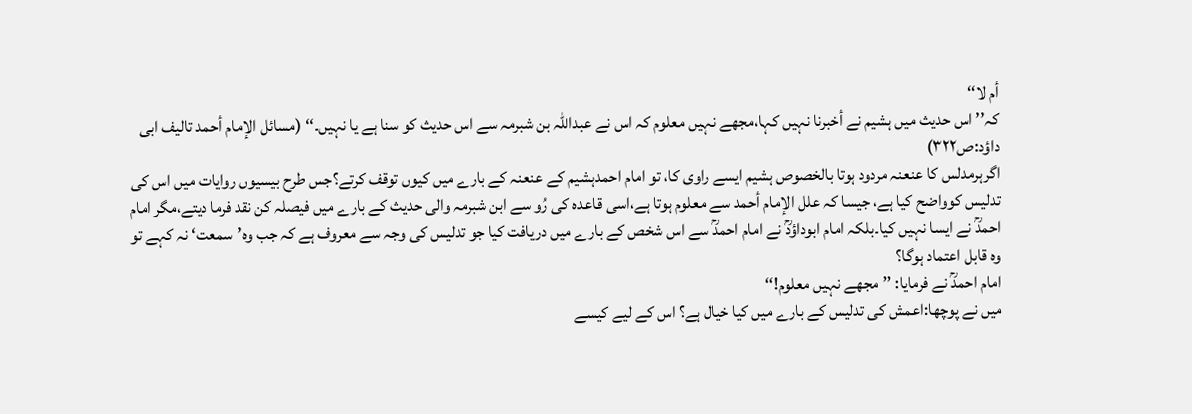أم لا‘‘
کہ’’ اس حدیث میں ہشیم نے أخبرنا نہیں کہا،مجھے نہیں معلوم کہ اس نے عبداللہ بن شبرمہ سے اس حدیث کو سنا ہے یا نہیں۔‘‘ (مسائل الإمام أحمد تالیف ابی داؤد:ص۳۲۲)
اگرہرمدلس کا عنعنہ مردود ہوتا بالخصوص ہشیم ایسے راوی کا، تو امام احمدہشیم کے عنعنہ کے بارے میں کیوں توقف کرتے؟جس طرح بیسیوں روایات میں اس کی تدلیس کوواضح کیا ہے، جیسا کہ علل الإمام أحمد سے معلوم ہوتا ہے،اسی قاعدہ کی رُو سے ابن شبرمہ والی حدیث کے بارے میں فیصلہ کن نقد فرما دیتے،مگر امام احمدؒ نے ایسا نہیں کیا۔بلکہ امام ابوداؤدؒ نے امام احمدؒ سے اس شخص کے بارے میں دریافت کیا جو تدلیس کی وجہ سے معروف ہے کہ جب وہ’سمعت‘ نہ کہے تو وہ قابل اعتماد ہوگا؟
امام احمدؒ نے فرمایا: ’’مجھے نہیں معلوم!‘‘
میں نے پوچھا:اعمش کی تدلیس کے بارے میں کیا خیال ہے؟ اس کے لیے کیسے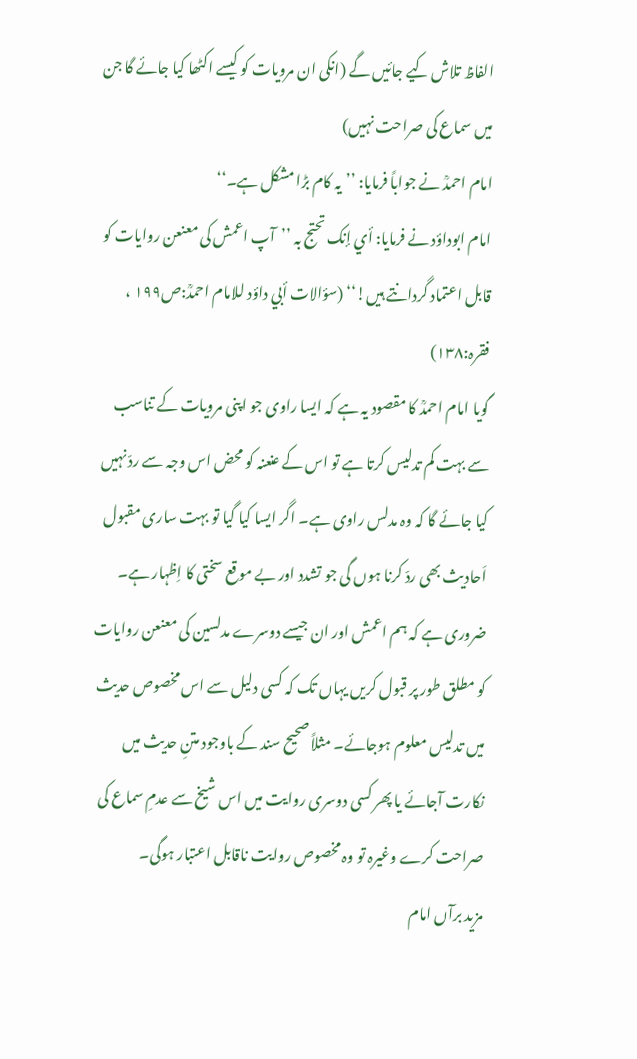الفاظ تلاش کیے جائیں گے (انکی ان مرویات کو کیسے اکٹھا کیا جائے گا جن میں سماع کی صراحت نہیں)
امام احمدؒ نے جواباً فرمایا: ’’یہ کام بڑا مشکل ہے۔‘‘
امام ابوداؤد نے فرمایا: أي إنک تحتج بہ ’’آپ اعمش کی معنعن روایات کو قابل اعتماد گردانتے ہیں!‘‘ (سؤالات أبي داؤد للامام احمدؒ:ص۱۹۹ ، فقرہ:۱۳۸)
گویا امام احمدؒ کا مقصود یہ ہے کہ ایسا راوی جو اپنی مرویات کے تناسب سے بہت کم تدلیس کرتا ہے تو اس کے عنعنہ کو محض اس وجہ سے ردّ نہیں کیا جائے گا کہ وہ مدلس راوی ہے۔ اگر ایسا کیا گیا تو بہت ساری مقبول اَحادیث بھی ردّ کرنا ہوں گی جو تشدد اور بے موقع سختی کا اِظہار ہے۔ ضروری ہے کہ ہم اعمش اور ان جیسے دوسرے مدلسین کی معنعن روایات کو مطلق طور پر قبول کریں یہاں تک کہ کسی دلیل سے اس مخصوص حدیث میں تدلیس معلوم ہوجائے۔ مثلاً صحیح سند کے باوجود متنِ حدیث میں نکارت آجائے یا پھر کسی دوسری روایت میں اس شیخ سے عدمِ سماع کی صراحت کرے وغیرہ تو وہ مخصوص روایت ناقابل اعتبار ہوگی۔
مزید برآں امام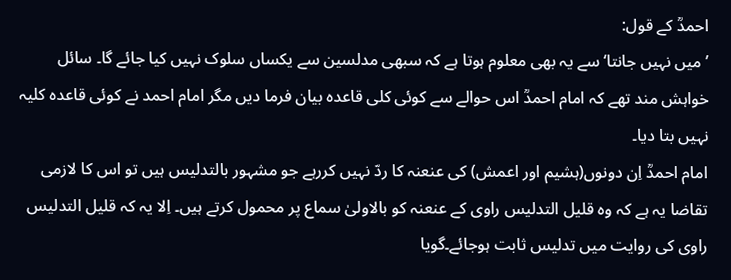احمدؒ کے قول:
’میں نہیں جانتا‘سے یہ بھی معلوم ہوتا ہے کہ سبھی مدلسین سے یکساں سلوک نہیں کیا جائے گا۔ سائل خواہش مند تھے کہ امام احمدؒ اس حوالے سے کوئی کلی قاعدہ بیان فرما دیں مگر امام احمد نے کوئی قاعدہ کلیہ نہیں بتا دیا۔
امام احمدؒ اِن دونوں(ہشیم اور اعمش) کی عنعنہ کا ردّ نہیں کررہے جو مشہور بالتدلیس ہیں تو اس کا لازمی تقاضا یہ ہے کہ وہ قلیل التدلیس راوی کے عنعنہ کو بالاولیٰ سماع پر محمول کرتے ہیں۔ اِلا یہ کہ قلیل التدلیس راوی کی روایت میں تدلیس ثابت ہوجائے۔گویا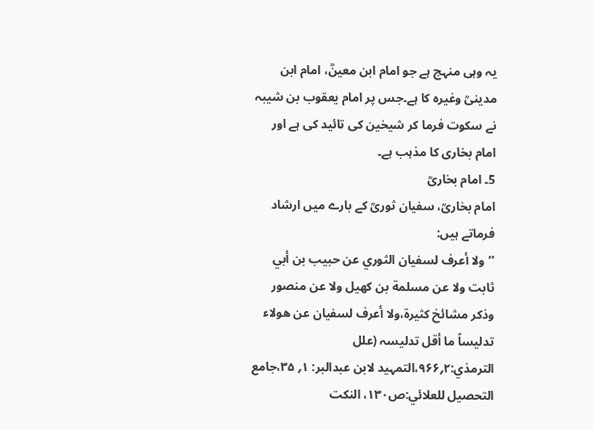یہ وہی منہج ہے جو امام ابن معینؒ، امام ابن مدینیؒ وغیرہ کا ہے۔جس پر امام یعقوب بن شیبہ نے سکوت فرما کر شیخین کی تائید کی ہے اور امام بخاری کا مذہب ہے۔
5۔ امام بخاریؒ
امام بخاریؒ، سفیان ثوریؒ کے بارے میں ارشاد فرماتے ہیں:
’’ولا أعرف لسفیان الثوري عن حبیب بن أبي ثابت ولا عن مسلمة بن کھیل ولا عن منصور وذکر مشائخ کثیرة،ولا أعرف لسفیان عن ھولاء تدلیساً ما أقل تدلیسہ (علل الترمذي:۲؍۹۶۶،التمہید لابن عبدالبر: ۱؍ ۳۵،جامع التحصیل للعلائي:ص۱۳۰، النکت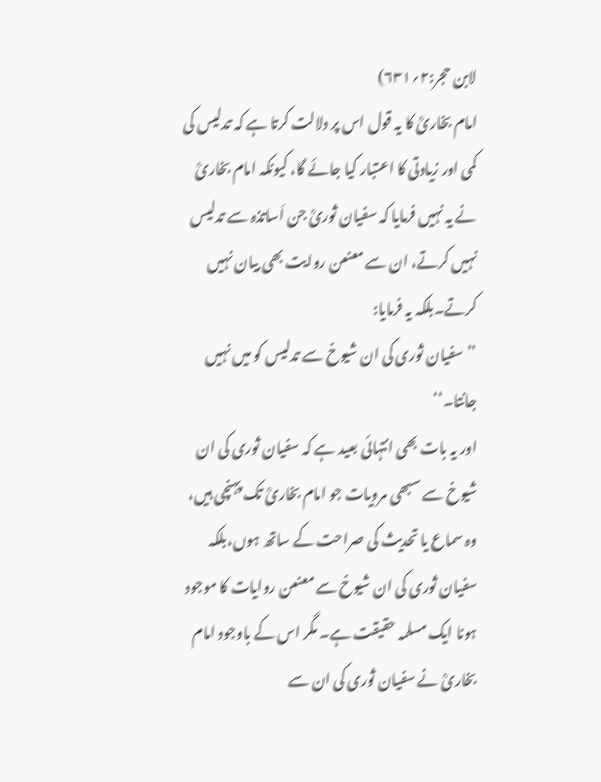لابن حجر:۲؍۶۳۱)
امام بخاریؒ کا یہ قول اس پر دلالت کرتا ہے کہ تدلیس کی کمی اور زیادتی کا اعتبار کیا جائے گا، کیونکہ امام بخاریؒ نے یہ نہیں فرمایا کہ سفیان ثوریؒ جن اَساتذہ سے تدلیس نہیں کرتے، ان سے معنعن روایت بھی بیان نہیں کرتے۔بلکہ یہ فرمایا:
’’سفیان ثوری کی ان شیوخ سے تدلیس کو میں نہیں جانتا۔‘‘
اور یہ بات بھی انتہائی بعید ہے کہ سفیان ثوری کی ان شیوخ سے سبھی مرویات جو امام بخاریؒ تک پہنچی ہیں، وہ سماع یا تحدیث کی صراحت کے ساتھ ہوں،بلکہ سفیان ثوری کی ان شیوخ سے معنعن روایات کا موجود ہونا ایک مسلمہ حقیقت ہے۔ مگر اس کے باوجود امام بخاریؒ نے سفیان ثوری کی ان سے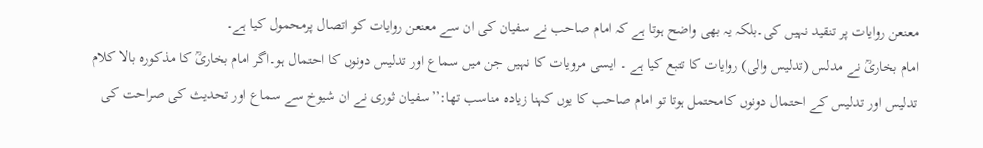معنعن روایات پر تنقید نہیں کی۔بلکہ یہ بھی واضح ہوتا ہے کہ امام صاحب نے سفیان کی ان سے معنعن روایات کو اتصال پرمحمول کیا ہے۔
امام بخاریؒ نے مدلس (تدلیس والی) روایات کا تتبع کیا ہے ۔ ایسی مرویات کا نہیں جن میں سماع اور تدلیس دونوں کا احتمال ہو۔اگر امام بخاریؒ كا مذکورہ بالا کلام تدلیس اور تدلیس کے احتمال دونوں کامحتمل ہوتا تو امام صاحب کا یوں کہنا زیادہ مناسب تھا:’’سفیان ثوری نے ان شیوخ سے سماع اور تحدیث کی صراحت کی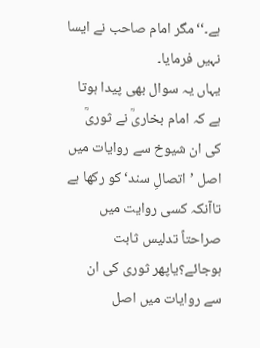ہے۔‘‘مگر امام صاحب نے ایسا نہیں فرمایا۔
یہاں یہ سوال بھی پیدا ہوتا ہے کہ امام بخاریؒ نے ثوریؒ کی ان شیوخ سے روایات میں اصل ’اتصالِ سند‘ کو رکھا ہے تاآنکہ کسی روایت میں صراحتاً تدلیس ثابت ہوجائے؟یاپھر ثوری کی ان سے روایات میں اصل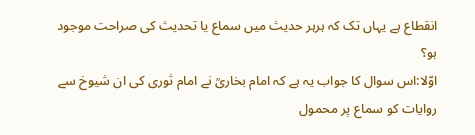انقطاع ہے یہاں تک کہ ہرہر حدیث میں سماع یا تحدیث کی صراحت موجود ہو؟
اوّلا:اس سوال کا جواب یہ ہے کہ امام بخاریؒ نے امام ثوری کی ان شیوخ سے روایات کو سماع پر محمول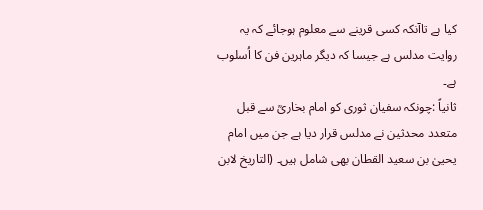کیا ہے تاآنکہ کسی قرینے سے معلوم ہوجائے کہ یہ روایت مدلس ہے جیسا کہ دیگر ماہرین فن کا اُسلوب ہے۔
ثانیاً :چونکہ سفیان ثوری کو امام بخاریؒ سے قبل متعدد محدثین نے مدلس قرار دیا ہے جن میں امام یحییٰ بن سعید القطان بھی شامل ہیں۔ (التاریخ لابن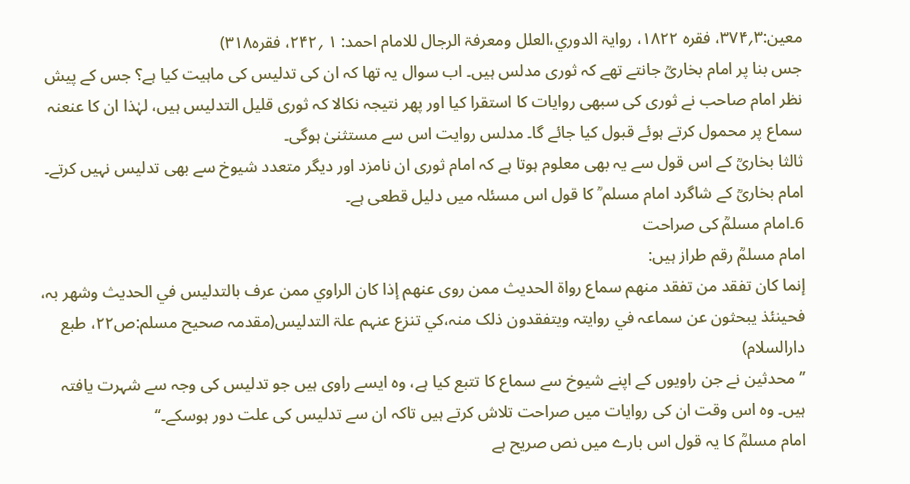معین:۳؍۳۷۴، فقرہ ۱۸۲۲، روایۃ الدوري،العلل ومعرفۃ الرجال للامام احمد: ۱ ؍۲۴۲، فقرہ۳۱۸)
جس بنا پر امام بخاریؒ جانتے تھے کہ ثوری مدلس ہیں۔ اب سوال یہ تھا کہ ان کی تدلیس کی ماہیت کیا ہے؟ جس کے پیش نظر امام صاحب نے ثوری کی سبھی روایات کا استقرا کیا اور پھر نتیجہ نکالا کہ ثوری قلیل التدلیس ہیں، لہٰذا ان کا عنعنہ سماع پر محمول کرتے ہوئے قبول کیا جائے گا۔ مدلس روایت اس سے مستثنیٰ ہوگی۔
ثالثا بخاریؒ کے اس قول سے یہ بھی معلوم ہوتا ہے کہ امام ثوری ان نامزد اور دیگر متعدد شیوخ سے بھی تدلیس نہیں کرتے۔
امام بخاریؒ کے شاگرد امام مسلم ؒ کا قول اس مسئلہ میں دلیل قطعی ہے۔
6۔امام مسلمؒ کی صراحت
امام مسلمؒ رقم طراز ہیں:
إنما کان تفقد من تفقد منھم سماع رواة الحدیث ممن روی عنھم إذا کان الراوي ممن عرف بالتدلیس في الحدیث وشھر بہ، فحینئذ یبحثون عن سماعہ في روایتہ ویتفقدون ذلک منہ،کي تنزع عنہم علۃ التدلیس(مقدمہ صحیح مسلم:ص۲۲، طبع دارالسلام)
’’محدثین نے جن راویوں کے اپنے شیوخ سے سماع کا تتبع کیا ہے، وہ ایسے راوی ہیں جو تدلیس کی وجہ سے شہرت یافتہ ہیں۔ وہ اس وقت ان کی روایات میں صراحت تلاش کرتے ہیں تاکہ ان سے تدلیس کی علت دور ہوسکے۔‘‘
امام مسلمؒ کا یہ قول اس بارے میں نص صریح ہے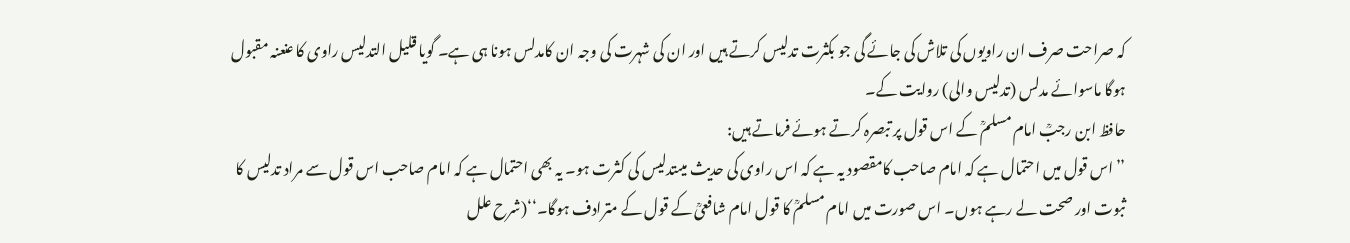کہ صراحت صرف ان راویوں کی تلاش کی جائے گی جو بکثرت تدلیس کرتے ہیں اور ان کی شہرت کی وجہ ان کامدلس ہونا ہی ہے۔ گویا قلیل التدلیس راوی کا عنعنہ مقبول ہوگا ماسوائے مدلس (تدلیس والی) روایت کے۔
حافظ ابن رجبؒ امام مسلمؒ کے اس قول پر تبصرہ کرتے ہوئے فرماتے ہیں:
’’اس قول میں احتمال ہے کہ امام صاحب کامقصود یہ ہے کہ اس راوی کی حدیث میںتدلیس کی کثرت ہو۔ یہ بھی احتمال ہے کہ امام صاحب اس قول سے مراد تدلیس کا ثبوت اور صحت لے رہے ہوں۔ اس صورت میں امام مسلمؒ کا قول امام شافعیؒ کے قول کے مترادف ہوگا۔‘‘(شرح علل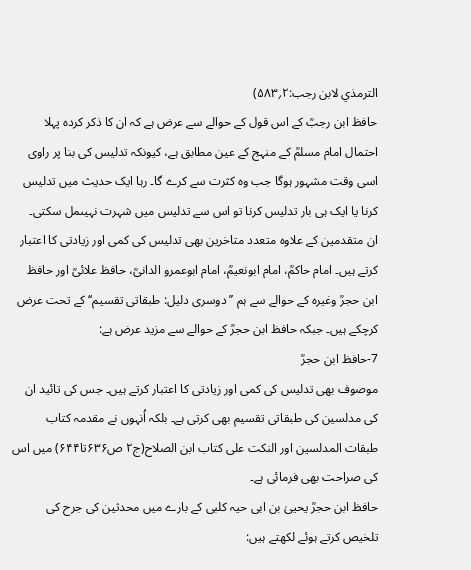الترمذي لابن رجب:۲؍۵۸۳)
حافظ ابن رجبؒ کے اس قول کے حوالے سے عرض ہے کہ ان کا ذکر کردہ پہلا احتمال امام مسلمؒ کے منہج کے عین مطابق ہے، کیونکہ تدلیس کی بنا پر راوی اسی وقت مشہور ہوگا جب وہ کثرت سے کرے گا۔ رہا ایک حدیث میں تدلیس کرنا یا ایک ہی بار تدلیس کرنا تو اس سے تدلیس میں شہرت نہیںمل سکتی۔
ان متقدمین کے علاوہ متعدد متاخرین بھی تدلیس کی کمی اور زیادتی کا اعتبار کرتے ہیں۔ امام حاکمؒ، امام ابونعیمؒ، امام ابوعمرو الدانیؒ، حافظ علائیؒ اور حافظ ابن حجرؒ وغیرہ کے حوالے سے ہم ’’دوسری دلیل: طبقاتی تقسیم‘‘ کے تحت عرض کرچکے ہیں۔ جبکہ حافظ ابن حجرؒ کے حوالے سے مزید عرض ہے:
7-حافظ ابن حجرؒ
موصوف بھی تدلیس کی کمی اور زیادتی کا اعتبار کرتے ہیں۔ جس کی تائید ان کی مدلسین کی طبقاتی تقسیم بھی کرتی ہے۔ بلکہ اُنہوں نے مقدمہ کتاب طبقات المدلسین اور النکت علی کتاب ابن الصلاح(ج۲ ص۶۳۶تا۶۴۴) میں اس کی صراحت بھی فرمائی ہے۔
حافظ ابن حجرؒ یحییٰ بن ابی حیہ کلبی کے بارے میں محدثین کی جرح کی تلخیص کرتے ہوئے لکھتے ہیں: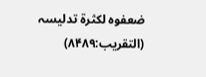ضعفوہ لکثرة تدلیسہ (التقریب:۸۴۸۹)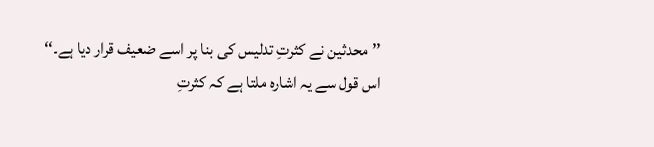’’محدثین نے کثرتِ تدلیس کی بنا پر اسے ضعیف قرار دیا ہے۔‘‘
اس قول سے یہ اشارہ ملتا ہے کہ کثرتِ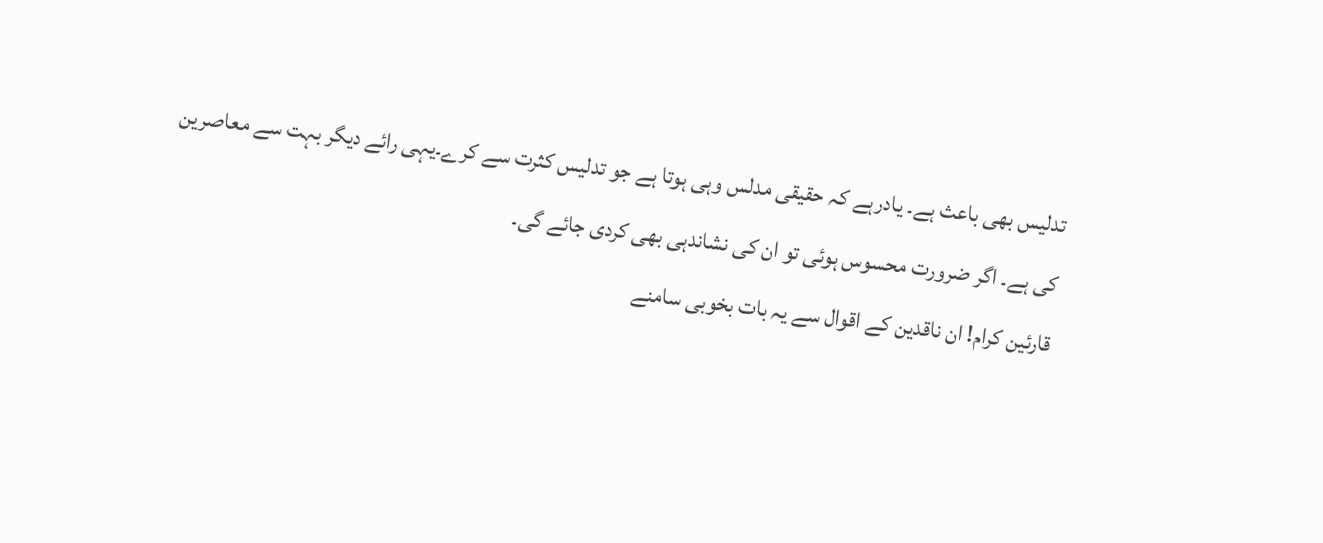تدلیس بھی باعث ہے۔ یادرہے کہ حقیقی مدلس وہی ہوتا ہے جو تدلیس کثرت سے کرے۔یہی رائے دیگر بہت سے معاصرین کی ہے۔ اگر ضرورت محسوس ہوئی تو ان کی نشاندہی بھی کردی جائے گی۔
قارئین کرام! ان ناقدین کے اقوال سے یہ بات بخوبی سامنے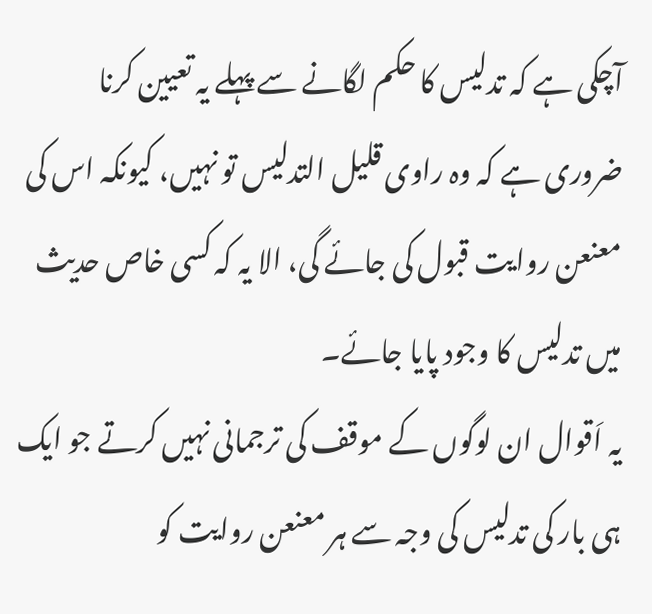آچکی ہے کہ تدلیس کا حکم لگانے سے پہلے یہ تعیین کرنا ضروری ہے کہ وہ راوی قلیل التدلیس تو نہیں، کیونکہ اس کی معنعن روایت قبول کی جائے گی، الا یہ کہ کسی خاص حدیث میں تدلیس کا وجود پایا جائے۔
یہ اَقوال ان لوگوں کے موقف کی ترجمانی نہیں کرتے جو ایک ہی بار کی تدلیس کی وجہ سے ہر معنعن روایت کو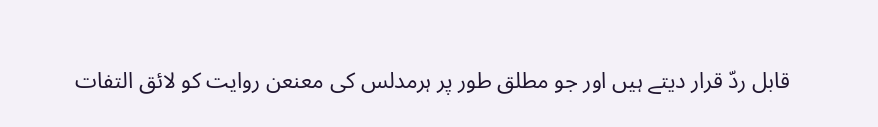قابل ردّ قرار دیتے ہیں اور جو مطلق طور پر ہرمدلس کی معنعن روایت کو لائق التفات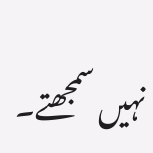نہیں سمجھتے۔